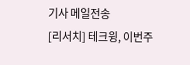기사 메일전송
[리서치] 테크윙, 이번주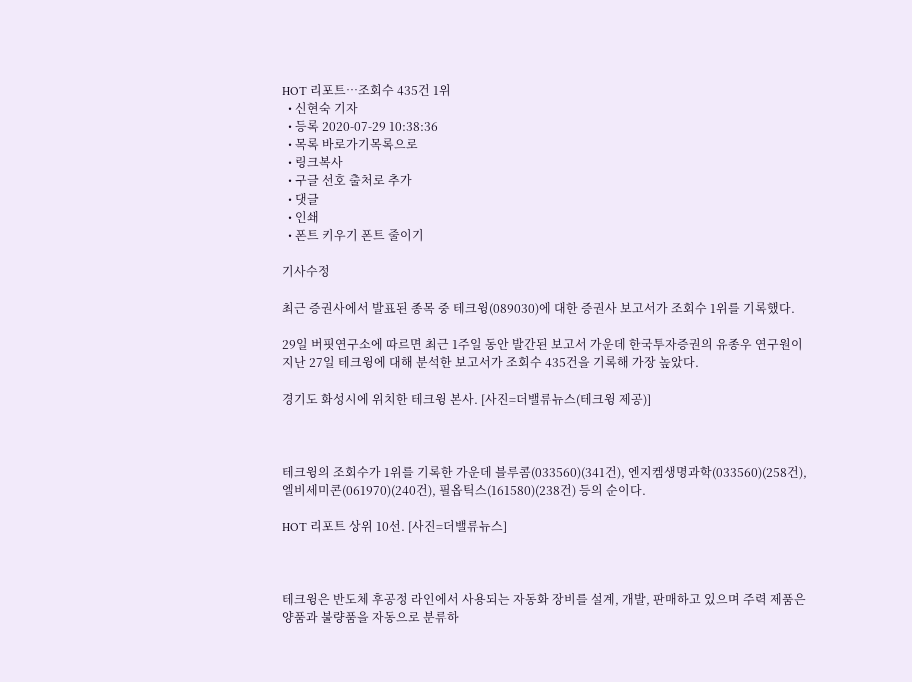HOT 리포트…조회수 435건 1위
  • 신현숙 기자
  • 등록 2020-07-29 10:38:36
  • 목록 바로가기목록으로
  • 링크복사
  • 구글 선호 출처로 추가
  • 댓글
  • 인쇄
  • 폰트 키우기 폰트 줄이기

기사수정

최근 증권사에서 발표된 종목 중 테크윙(089030)에 대한 증권사 보고서가 조회수 1위를 기록했다.

29일 버핏연구소에 따르면 최근 1주일 동안 발간된 보고서 가운데 한국투자증권의 유종우 연구원이 지난 27일 테크윙에 대해 분석한 보고서가 조회수 435건을 기록해 가장 높았다.

경기도 화성시에 위치한 테크윙 본사. [사진=더밸류뉴스(테크윙 제공)]



테크윙의 조회수가 1위를 기록한 가운데 블루콤(033560)(341건), 엔지켐생명과학(033560)(258건), 엘비세미콘(061970)(240건), 필옵틱스(161580)(238건) 등의 순이다.

HOT 리포트 상위 10선. [사진=더밸류뉴스]



테크윙은 반도체 후공정 라인에서 사용되는 자동화 장비를 설계, 개발, 판매하고 있으며 주력 제품은 양품과 불량품을 자동으로 분류하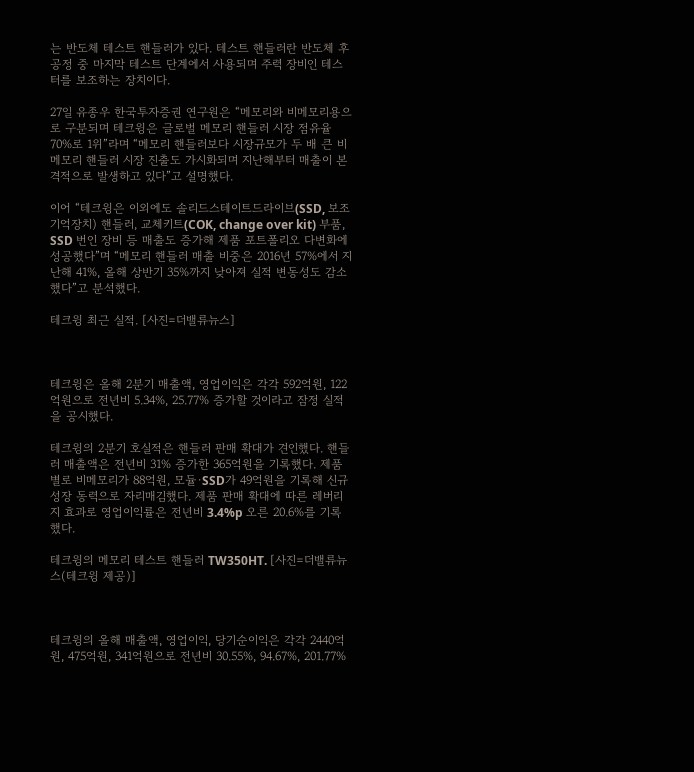는 반도체 테스트 핸들러가 있다. 테스트 핸들러란 반도체 후공정 중 마지막 테스트 단계에서 사용되며 주력 장비인 테스터를 보조하는 장치이다.

27일 유종우 한국투자증권 연구원은 “메모리와 비메모리용으로 구분되며 테크윙은 글로벌 메모리 핸들러 시장 점유율 70%로 1위”라며 “메모리 핸들러보다 시장규모가 두 배 큰 비메모리 핸들러 시장 진출도 가시화되며 지난해부터 매출이 본격적으로 발생하고 있다”고 설명했다.

이어 “테크윙은 이외에도 솔리드스테이트드라이브(SSD, 보조기억장치) 핸들러, 교체키트(COK, change over kit) 부품, SSD 번인 장비 등 매출도 증가해 제품 포트폴리오 다변화에 성공했다”며 “메모리 핸들러 매출 비중은 2016년 57%에서 지난해 41%, 올해 상반기 35%까지 낮아져 실적 변동성도 감소했다”고 분석했다.

테크윙 최근 실적. [사진=더밸류뉴스]



테크윙은 올해 2분기 매출액, 영업이익은 각각 592억원, 122억원으로 전년비 5.34%, 25.77% 증가할 것이라고 잠정 실적을 공시했다.

테크윙의 2분기 호실적은 핸들러 판매 확대가 견인했다. 핸들러 매출액은 전년비 31% 증가한 365억원을 기록했다. 제품별로 비메모리가 88억원, 모듈∙SSD가 49억원을 기록해 신규 성장 동력으로 자리매김했다. 제품 판매 확대에 따른 레버리지 효과로 영업이익률은 전년비 3.4%p 오른 20.6%를 기록했다.

테크윙의 메모리 테스트 핸들러 TW350HT. [사진=더밸류뉴스(테크윙 제공)]



테크윙의 올해 매출액, 영업이익, 당기순이익은 각각 2440억원, 475억원, 341억원으로 전년비 30.55%, 94.67%, 201.77%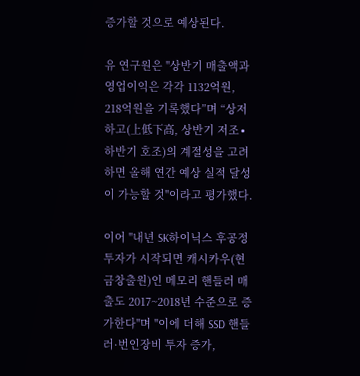증가할 것으로 예상된다.

유 연구원은 "상반기 매출액과 영업이익은 각각 1132억원, 218억원을 기록했다”며 “상저하고(上低下高, 상반기 저조∙하반기 호조)의 계절성을 고려하면 올해 연간 예상 실적 달성이 가능할 것"이라고 평가했다.

이어 "내년 SK하이닉스 후공정 투자가 시작되면 캐시카우(현금창출원)인 메모리 핸들러 매출도 2017~2018년 수준으로 증가한다"며 "이에 더해 SSD 핸들러·번인장비 투자 증가,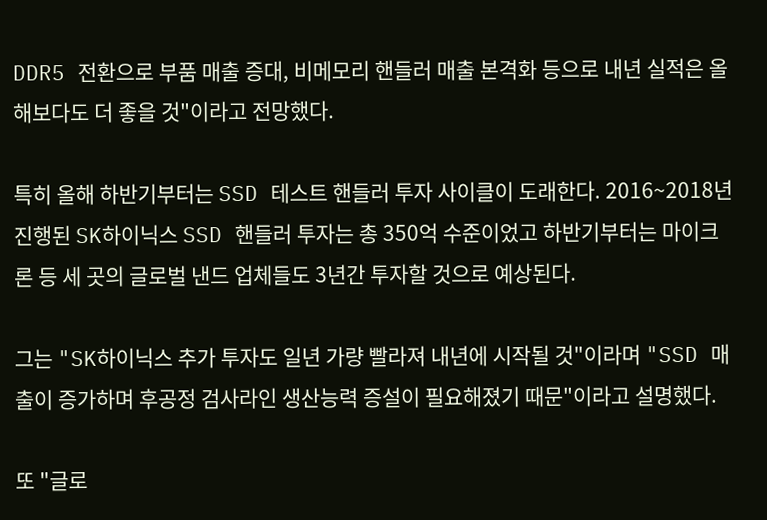DDR5 전환으로 부품 매출 증대, 비메모리 핸들러 매출 본격화 등으로 내년 실적은 올해보다도 더 좋을 것"이라고 전망했다.

특히 올해 하반기부터는 SSD 테스트 핸들러 투자 사이클이 도래한다. 2016~2018년 진행된 SK하이닉스 SSD 핸들러 투자는 총 350억 수준이었고 하반기부터는 마이크론 등 세 곳의 글로벌 낸드 업체들도 3년간 투자할 것으로 예상된다.

그는 "SK하이닉스 추가 투자도 일년 가량 빨라져 내년에 시작될 것"이라며 "SSD 매출이 증가하며 후공정 검사라인 생산능력 증설이 필요해졌기 때문"이라고 설명했다.

또 "글로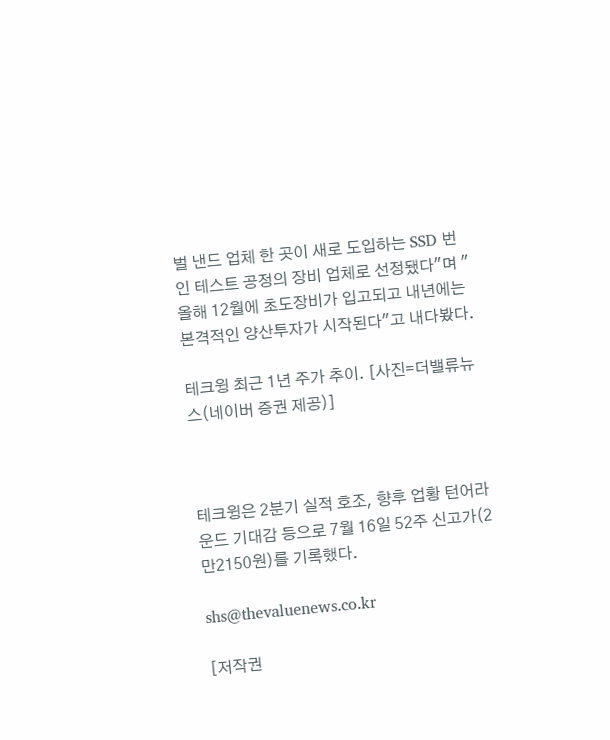벌 낸드 업체 한 곳이 새로 도입하는 SSD 번인 테스트 공정의 장비 업체로 선정됐다"며 "올해 12월에 초도장비가 입고되고 내년에는 본격적인 양산투자가 시작된다"고 내다봤다.

테크윙 최근 1년 주가 추이. [사진=더밸류뉴스(네이버 증권 제공)]



테크윙은 2분기 실적 호조, 향후 업황 턴어라운드 기대감 등으로 7월 16일 52주 신고가(2만2150원)를 기록했다.

shs@thevaluenews.co.kr

[저작권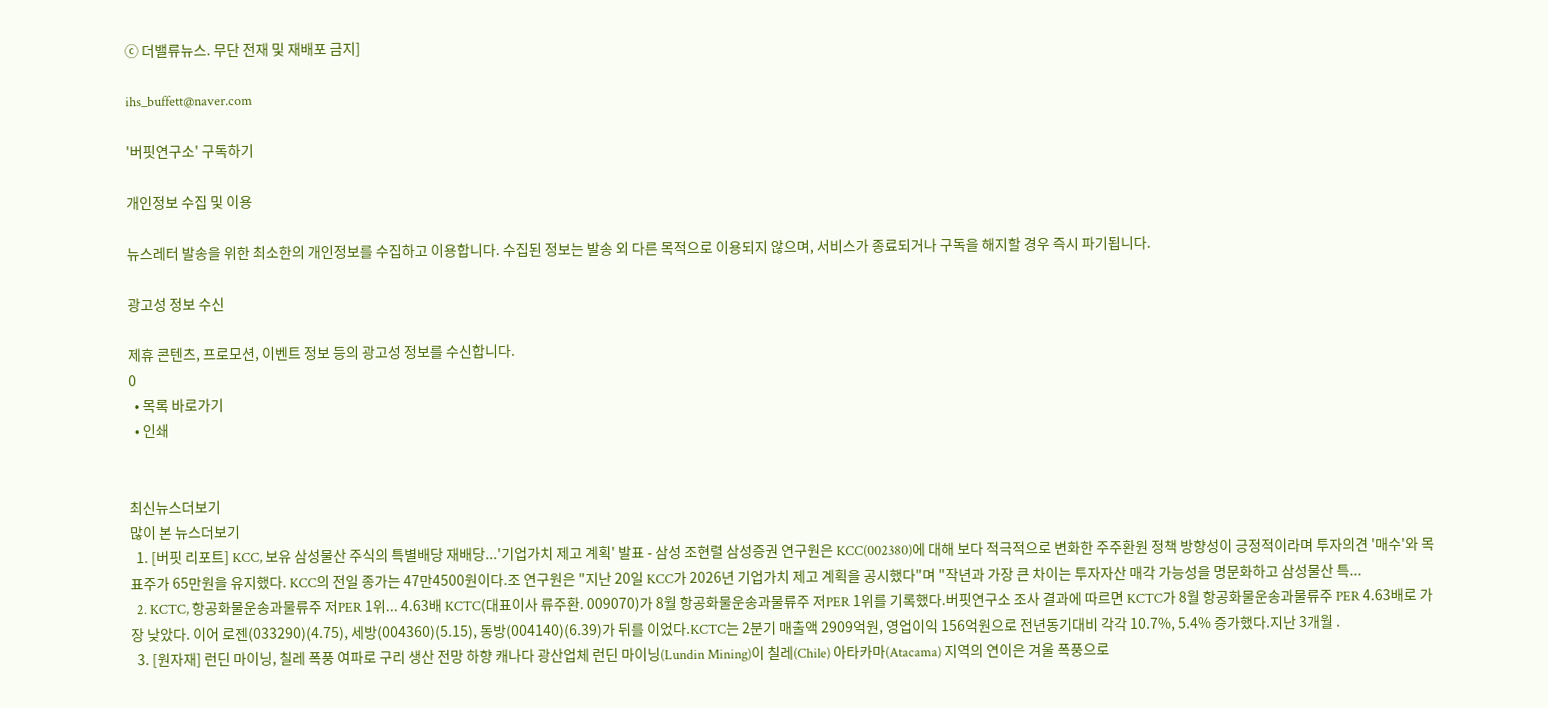ⓒ 더밸류뉴스. 무단 전재 및 재배포 금지]

ihs_buffett@naver.com

'버핏연구소' 구독하기

개인정보 수집 및 이용

뉴스레터 발송을 위한 최소한의 개인정보를 수집하고 이용합니다. 수집된 정보는 발송 외 다른 목적으로 이용되지 않으며, 서비스가 종료되거나 구독을 해지할 경우 즉시 파기됩니다.

광고성 정보 수신

제휴 콘텐츠, 프로모션, 이벤트 정보 등의 광고성 정보를 수신합니다.
0
  • 목록 바로가기
  • 인쇄


최신뉴스더보기
많이 본 뉴스더보기
  1. [버핏 리포트] KCC, 보유 삼성물산 주식의 특별배당 재배당...'기업가치 제고 계획' 발표 - 삼성 조현렬 삼성증권 연구원은 KCC(002380)에 대해 보다 적극적으로 변화한 주주환원 정책 방향성이 긍정적이라며 투자의견 '매수'와 목표주가 65만원을 유지했다. KCC의 전일 종가는 47만4500원이다.조 연구원은 "지난 20일 KCC가 2026년 기업가치 제고 계획을 공시했다"며 "작년과 가장 큰 차이는 투자자산 매각 가능성을 명문화하고 삼성물산 특...
  2. KCTC, 항공화물운송과물류주 저PER 1위... 4.63배 KCTC(대표이사 류주환. 009070)가 8월 항공화물운송과물류주 저PER 1위를 기록했다.버핏연구소 조사 결과에 따르면 KCTC가 8월 항공화물운송과물류주 PER 4.63배로 가장 낮았다. 이어 로젠(033290)(4.75), 세방(004360)(5.15), 동방(004140)(6.39)가 뒤를 이었다.KCTC는 2분기 매출액 2909억원, 영업이익 156억원으로 전년동기대비 각각 10.7%, 5.4% 증가했다.지난 3개월 .
  3. [원자재] 런딘 마이닝, 칠레 폭풍 여파로 구리 생산 전망 하향 캐나다 광산업체 런딘 마이닝(Lundin Mining)이 칠레(Chile) 아타카마(Atacama) 지역의 연이은 겨울 폭풍으로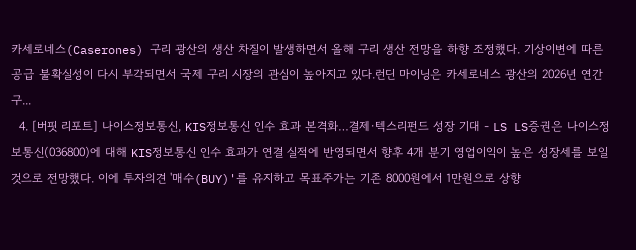카세로네스(Caserones) 구리 광산의 생산 차질이 발생하면서 올해 구리 생산 전망을 하향 조정했다. 기상이변에 따른 공급 불확실성이 다시 부각되면서 국제 구리 시장의 관심이 높아지고 있다.런딘 마이닝은 카세로네스 광산의 2026년 연간 구...
  4. [버핏 리포트] 나이스정보통신, KIS정보통신 인수 효과 본격화…결제·텍스리펀드 성장 기대 - LS LS증권은 나이스정보통신(036800)에 대해 KIS정보통신 인수 효과가 연결 실적에 반영되면서 향후 4개 분기 영업이익이 높은 성장세를 보일 것으로 전망했다. 이에 투자의견 '매수(BUY)'를 유지하고 목표주가는 기존 8000원에서 1만원으로 상향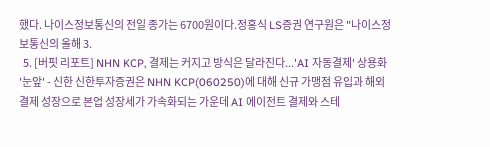했다. 나이스정보통신의 전일 종가는 6700원이다.정홍식 LS증권 연구원은 "나이스정보통신의 올해 3.
  5. [버핏 리포트] NHN KCP, 결제는 커지고 방식은 달라진다...'AI 자동결제' 상용화 '눈앞' - 신한 신한투자증권은 NHN KCP(060250)에 대해 신규 가맹점 유입과 해외 결제 성장으로 본업 성장세가 가속화되는 가운데 AI 에이전트 결제와 스테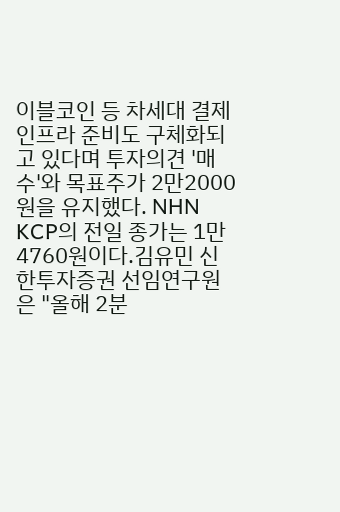이블코인 등 차세대 결제 인프라 준비도 구체화되고 있다며 투자의견 '매수'와 목표주가 2만2000원을 유지했다. NHN KCP의 전일 종가는 1만4760원이다.김유민 신한투자증권 선임연구원은 "올해 2분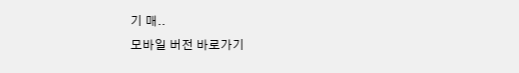기 매..
모바일 버전 바로가기